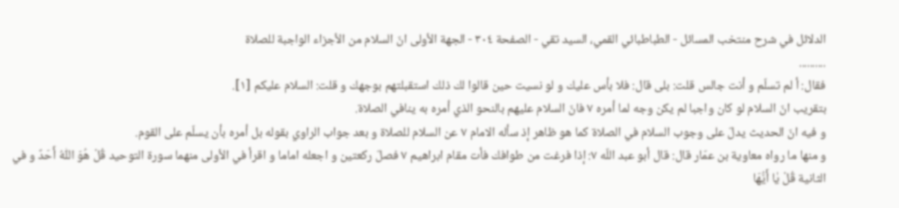الدلائل في شرح منتخب المسائل - الطباطبائي القمي، السید تقي - الصفحة ٣٠٤ - الجهة الأولى انّ السلام من الأجزاء الواجبة للصلاة
..........
فقال: أ لم تسلّم و أنت جالس قلت: بلى قال: فلا بأس عليك و لو نسيت حين قالوا لك ذلك استقبلتهم بوجهك و قلت: السلام عليكم [١].
بتقريب انّ السلام لو كان واجبا لم يكن وجه لما أمره ٧ فانّ السلام عليهم بالنحو الذي أمره به ينافي الصلاة.
و فيه انّ الحديث يدلّ على وجوب السلام في الصلاة كما هو ظاهر إذ سأله الامام ٧ عن السلام للصلاة و بعد جواب الراوي بقوله بل أمره بأن يسلّم على القوم.
و منها ما رواه معاوية بن عمّار قال: قال أبو عبد اللّه ٧: إذا فرغت من طوافك فأت مقام ابراهيم ٧ فصلّ ركعتين و اجعله اماما و اقرأ في الأولى منهما سورة التوحيد قُلْ هُوَ اللّٰهُ أَحَدٌ و في الثانية قُلْ يٰا أَيُّهَا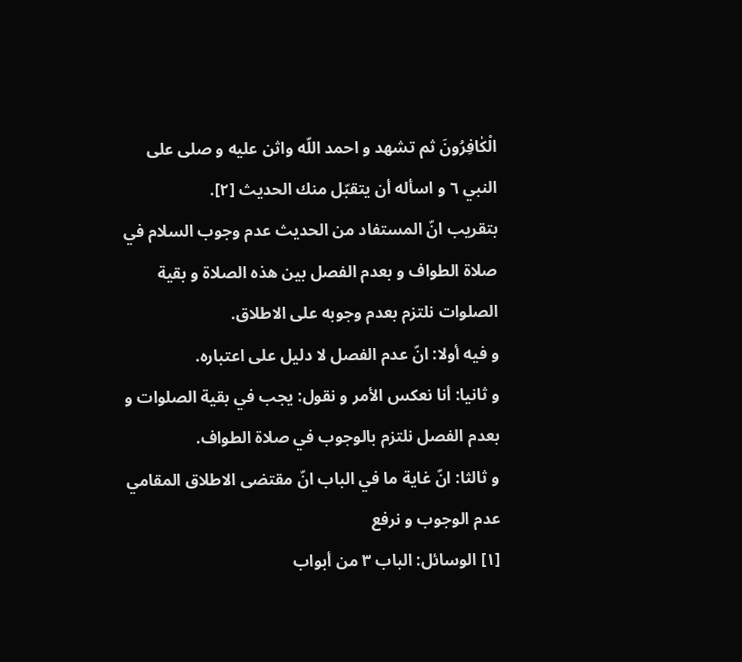الْكٰافِرُونَ ثم تشهد و احمد اللّه واثن عليه و صلى على النبي ٦ و اسأله أن يتقبّل منك الحديث [٢].
بتقريب انّ المستفاد من الحديث عدم وجوب السلام في صلاة الطواف و بعدم الفصل بين هذه الصلاة و بقية الصلوات نلتزم بعدم وجوبه على الاطلاق.
و فيه أولا: انّ عدم الفصل لا دليل على اعتباره.
و ثانيا: أنا نعكس الأمر و نقول: يجب في بقية الصلوات و بعدم الفصل نلتزم بالوجوب في صلاة الطواف.
و ثالثا: انّ غاية ما في الباب انّ مقتضى الاطلاق المقامي عدم الوجوب و نرفع
[١] الوسائل: الباب ٣ من أبواب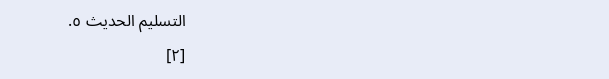التسليم الحديث ٥.
[٢]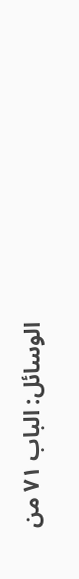الوسائل: الباب ٧١ من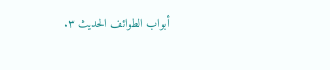أبواب الطوائف الحديث ٣.